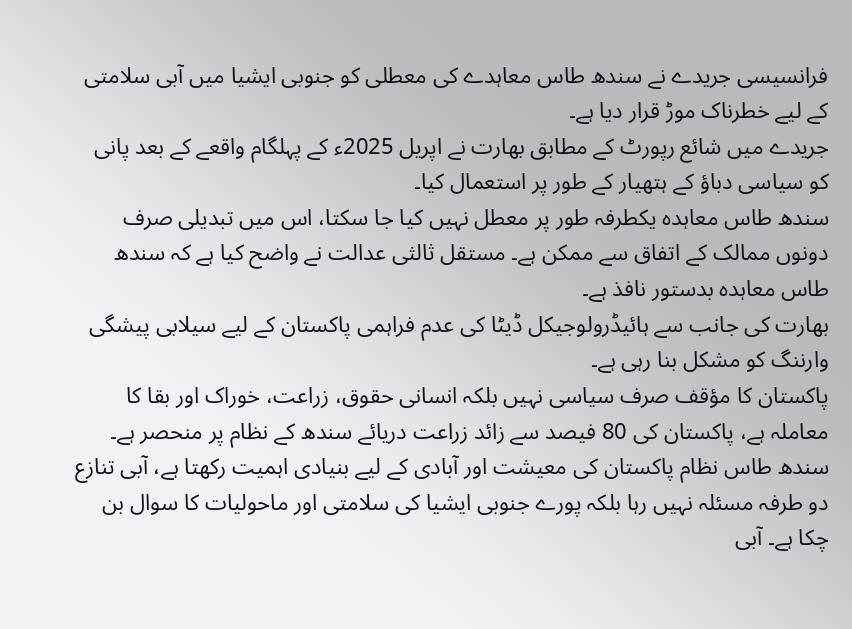فرانسیسی جریدے نے سندھ طاس معاہدے کی معطلی کو جنوبی ایشیا میں آبی سلامتی کے لیے خطرناک موڑ قرار دیا ہے۔
جریدے میں شائع رپورٹ کے مطابق بھارت نے اپریل 2025ء کے پہلگام واقعے کے بعد پانی کو سیاسی دباؤ کے ہتھیار کے طور پر استعمال کیا۔
سندھ طاس معاہدہ یکطرفہ طور پر معطل نہیں کیا جا سکتا، اس میں تبدیلی صرف دونوں ممالک کے اتفاق سے ممکن ہے۔ مستقل ثالثی عدالت نے واضح کیا ہے کہ سندھ طاس معاہدہ بدستور نافذ ہے۔
بھارت کی جانب سے ہائیڈرولوجیکل ڈیٹا کی عدم فراہمی پاکستان کے لیے سیلابی پیشگی وارننگ کو مشکل بنا رہی ہے۔
پاکستان کا مؤقف صرف سیاسی نہیں بلکہ انسانی حقوق، زراعت، خوراک اور بقا کا معاملہ ہے، پاکستان کی 80 فیصد سے زائد زراعت دریائے سندھ کے نظام پر منحصر ہے۔
سندھ طاس نظام پاکستان کی معیشت اور آبادی کے لیے بنیادی اہمیت رکھتا ہے، آبی تنازع دو طرفہ مسئلہ نہیں رہا بلکہ پورے جنوبی ایشیا کی سلامتی اور ماحولیات کا سوال بن چکا ہے۔ آبی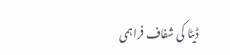ڈیٹا کی شفاف فراہمی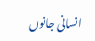انسانی جانوں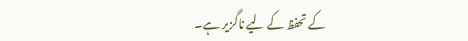کے تحفظ کے لیے ناگزیر ہے۔